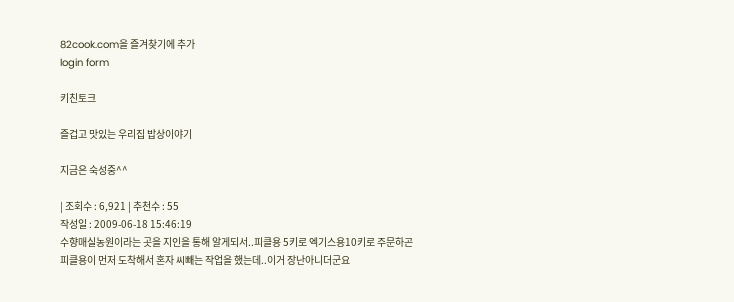82cook.com을 즐겨찾기에 추가
login form

키친토크

즐겁고 맛있는 우리집 밥상이야기

지금은 숙성중^^

| 조회수 : 6,921 | 추천수 : 55
작성일 : 2009-06-18 15:46:19
수향매실농원이라는 곳을 지인을 통해 알게되서..피클용 5키로 엑기스용10키로 주문하곤
피클용이 먼저 도착해서 혼자 씨빼는 작업을 했는데..이거 장난아니더군요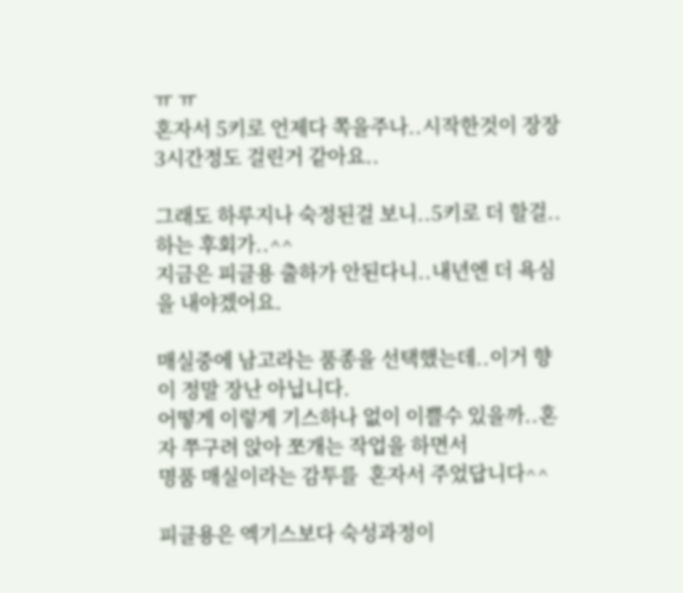ㅠ ㅠ
혼자서 5키로 언제다 쪽을주나..시작한것이 장장 3시간정도 걸린거 같아요..

그래도 하루지나 숙정된걸 보니..5키로 더 할걸..하는 후회가..^^
지금은 피클용 출하가 안된다니..내년엔 더 욕심을 내야겠어요.

매실중에 남고라는 품종을 선택했는데..이거 향이 정말 장난 아닙니다.
어떻게 이렇게 기스하나 없이 이쁠수 있을까..혼자 쭈구려 앉아 쪼개는 작업을 하면서
명품 매실이라는 감투를  혼자서 주었답니다^^

피클용은 엑기스보다 숙성과정이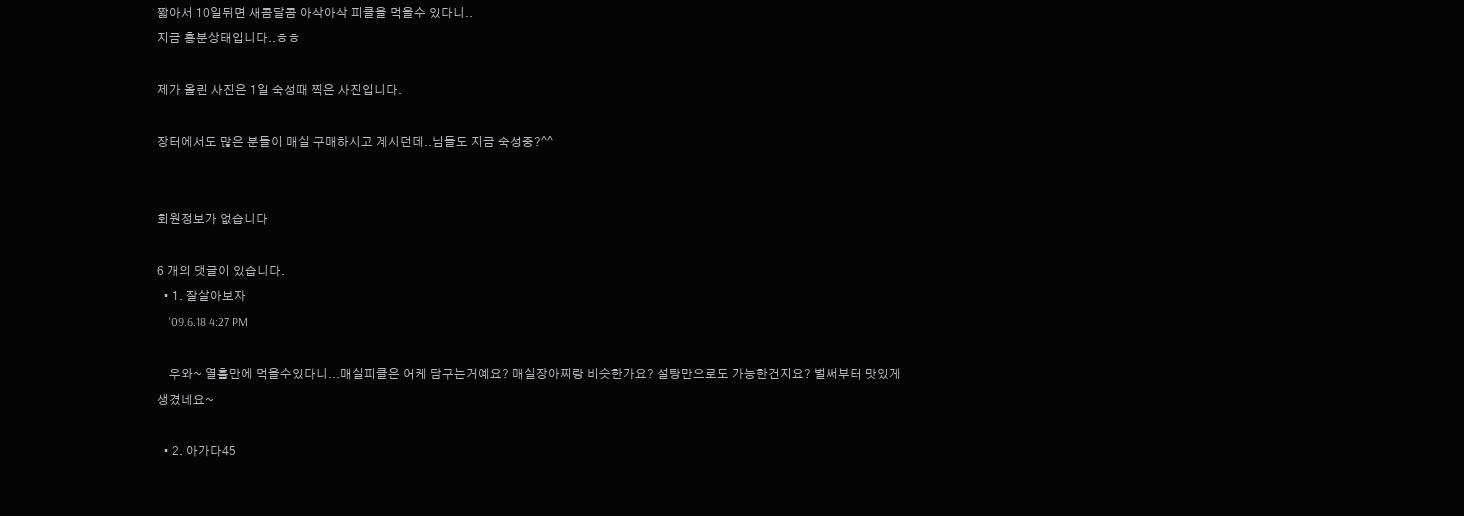짧아서 10일뒤면 새콤달콤 아삭아삭 피클을 먹을수 있다니..
지금 흥분상태입니다..ㅎㅎ

제가 올린 사진은 1일 숙성때 찍은 사진입니다.

장터에서도 많은 분들이 매실 구매하시고 계시던데..님들도 지금 숙성중?^^


회원정보가 없습니다

6 개의 댓글이 있습니다.
  • 1. 잘살아보자
    '09.6.18 4:27 PM

    우와~ 열흘만에 먹을수있다니...매실피클은 어케 담구는거예요? 매실장아찌랑 비슷한가요? 설탕만으로도 가능한건지요? 벌써부터 맛있게 생겼네요~

  • 2. 아가다45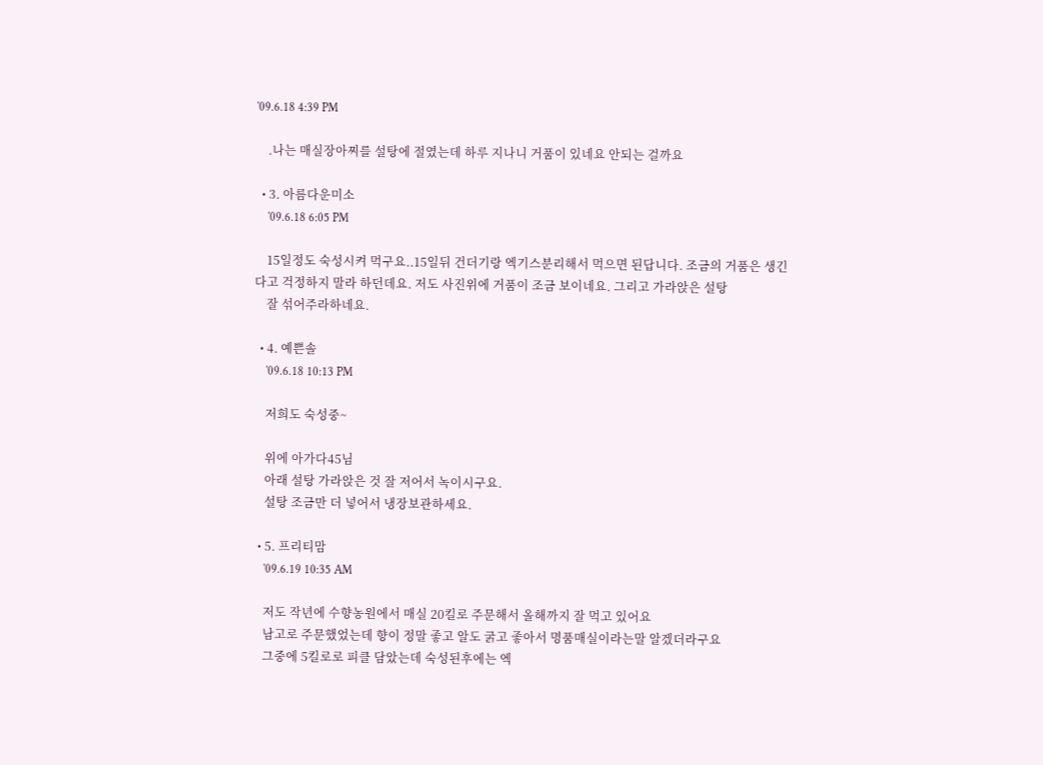'09.6.18 4:39 PM

    .나는 매실장아찌를 설탕에 절였는데 하루 지나니 거품이 있네요 안되는 걸까요

  • 3. 아름다운미소
    '09.6.18 6:05 PM

    15일정도 숙성시켜 먹구요..15일뒤 건더기랑 엑기스분리해서 먹으면 된답니다. 조금의 거품은 생긴다고 걱정하지 말라 하던데요. 저도 사진위에 거품이 조금 보이네요. 그리고 가라앉은 설탕
    잘 섞어주라하네요.

  • 4. 예쁜솔
    '09.6.18 10:13 PM

    저희도 숙성중~

    위에 아가다45님
    아래 설탕 가라앉은 것 잘 저어서 녹이시구요.
    설탕 조금만 더 넣어서 냉장보관하세요.

  • 5. 프리티맘
    '09.6.19 10:35 AM

    저도 작년에 수향농원에서 매실 20킬로 주문해서 올해까지 잘 먹고 있어요
    남고로 주문했었는데 향이 정말 좋고 알도 굵고 좋아서 명품매실이라는말 알겠더라구요
    그중에 5킬로로 피클 담았는데 숙성된후에는 엑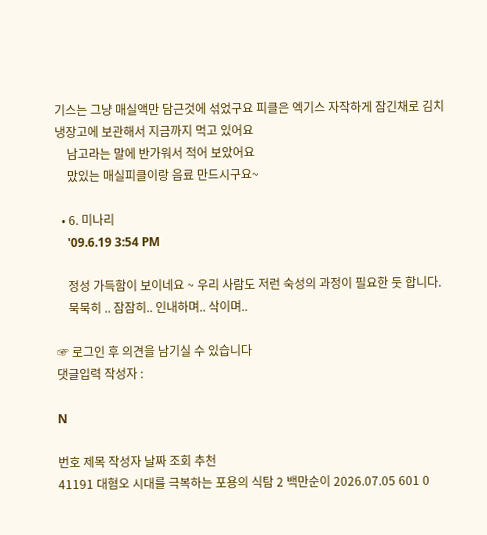기스는 그냥 매실액만 담근것에 섞었구요 피클은 엑기스 자작하게 잠긴채로 김치냉장고에 보관해서 지금까지 먹고 있어요
    남고라는 말에 반가워서 적어 보았어요
    맜있는 매실피클이랑 음료 만드시구요~

  • 6. 미나리
    '09.6.19 3:54 PM

    정성 가득함이 보이네요 ~ 우리 사람도 저런 숙성의 과정이 필요한 둣 합니다.
    묵묵히 .. 잠잠히.. 인내하며.. 삭이며..

☞ 로그인 후 의견을 남기실 수 있습니다
댓글입력 작성자 :

N

번호 제목 작성자 날짜 조회 추천
41191 대혐오 시대를 극복하는 포용의 식탐 2 백만순이 2026.07.05 601 0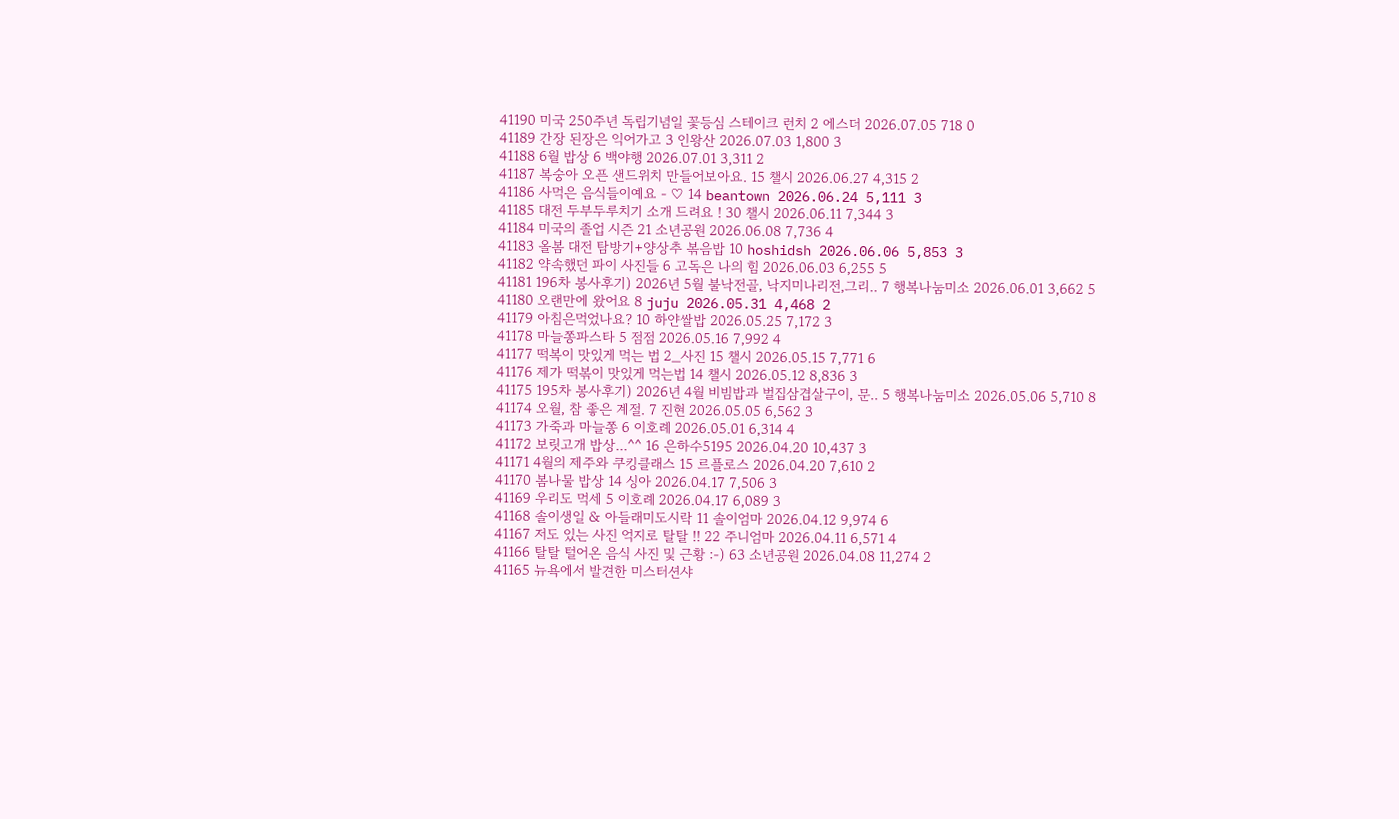41190 미국 250주년 독립기념일 꽃등심 스테이크 런치 2 에스더 2026.07.05 718 0
41189 간장 된장은 익어가고 3 인왕산 2026.07.03 1,800 3
41188 6월 밥상 6 백야행 2026.07.01 3,311 2
41187 복숭아 오픈 샌드위치 만들어보아요. 15 챌시 2026.06.27 4,315 2
41186 사먹은 음식들이예요 - ♡ 14 beantown 2026.06.24 5,111 3
41185 대전 두부두루치기 소개 드려요 ! 30 챌시 2026.06.11 7,344 3
41184 미국의 졸업 시즌 21 소년공원 2026.06.08 7,736 4
41183 올봄 대전 탐방기+양상추 볶음밥 10 hoshidsh 2026.06.06 5,853 3
41182 약속했던 파이 사진들 6 고독은 나의 힘 2026.06.03 6,255 5
41181 196차 봉사후기) 2026년 5월 불낙전골, 낙지미나리전,그리.. 7 행복나눔미소 2026.06.01 3,662 5
41180 오랜만에 왔어요 8 juju 2026.05.31 4,468 2
41179 아침은먹었나요? 10 하얀쌀밥 2026.05.25 7,172 3
41178 마늘쫑파스타 5 점점 2026.05.16 7,992 4
41177 떡복이 맛있게 먹는 법 2_사진 15 챌시 2026.05.15 7,771 6
41176 제가 떡볶이 맛있게 먹는법 14 챌시 2026.05.12 8,836 3
41175 195차 봉사후기) 2026년 4월 비빔밥과 벌집삼겹살구이, 문.. 5 행복나눔미소 2026.05.06 5,710 8
41174 오월, 참 좋은 계절. 7 진현 2026.05.05 6,562 3
41173 가죽과 마늘쫑 6 이호례 2026.05.01 6,314 4
41172 보릿고개 밥상...^^ 16 은하수5195 2026.04.20 10,437 3
41171 4월의 제주와 쿠킹클래스 15 르플로스 2026.04.20 7,610 2
41170 봄나물 밥상 14 싱아 2026.04.17 7,506 3
41169 우리도 먹세 5 이호례 2026.04.17 6,089 3
41168 솔이생일 & 아들래미도시락 11 솔이엄마 2026.04.12 9,974 6
41167 저도 있는 사진 억지로 탈탈 !! 22 주니엄마 2026.04.11 6,571 4
41166 탈탈 털어온 음식 사진 및 근황 :-) 63 소년공원 2026.04.08 11,274 2
41165 뉴욕에서 발견한 미스터션샤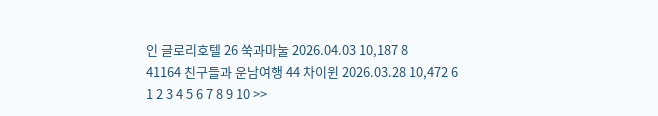인 글로리호텔 26 쑥과마눌 2026.04.03 10,187 8
41164 친구들과 운남여행 44 차이윈 2026.03.28 10,472 6
1 2 3 4 5 6 7 8 9 10 >>